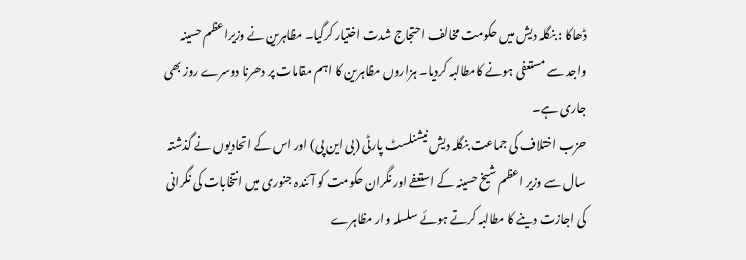ڈھاکا : بنگلہ دیش میں حکومت مخالف احتجاج شدت اختیار کرگیا۔ مظاہرین نے وزیراعظم حسینہ واجد سے مستعفی ہونے کامطالبہ کردیا۔ ہزاروں مظاہرین کا اہم مقامات پر دھرنا دوسرے روز بھی جاری ہے۔
حزب اختلاف کی جماعت بنگلہ دیش نیشنلسٹ پارٹی (بی این پی) اور اس کے اتحادیوں نے گذشتہ سال سے وزیر اعظم شیخ حسینہ کے استعفے اور نگران حکومت کو آئندہ جنوری میں انتخابات کی نگرانی کی اجازت دینے کا مطالبہ کرتے ہوئے سلسلہ وار مظاہرے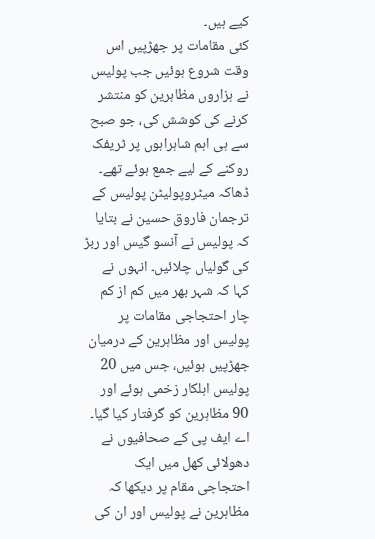کیے ہیں۔
کئی مقامات پر جھڑپیں اس وقت شروع ہوئیں جب پولیس نے ہزاروں مظاہرین کو منتشر کرنے کی کوشش کی، جو صبح سے ہی اہم شاہراہوں پر ٹریفک روکنے کے لیے جمع ہوئے تھے۔
ڈھاکہ میٹروپولیٹن پولیس کے ترجمان فاروق حسین نے بتایا کہ پولیس نے آنسو گیس اور ربڑ کی گولیاں چلائیں۔ انہوں نے کہا کہ شہر بھر میں کم از کم چار احتجاجی مقامات پر پولیس اور مظاہرین کے درمیان جھڑپیں ہوئیں، جس میں 20 پولیس اہلکار زخمی ہوئے اور 90 مظاہرین کو گرفتار کیا گیا۔
اے ایف پی کے صحافیوں نے دھولائی کھل میں ایک احتجاجی مقام پر دیکھا کہ مظاہرین نے پولیس اور ان کی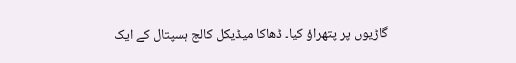گاڑیوں پر پتھراؤ کیا۔ ڈھاکا میڈیکل کالج ہسپتال کے ایک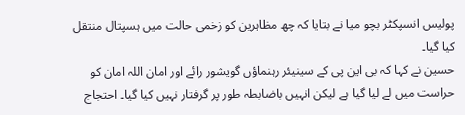پولیس انسپکٹر بچو میا نے بتایا کہ چھ مظاہرین کو زخمی حالت میں ہسپتال منتقل کیا گیا۔
حسین نے کہا کہ بی این پی کے سینیئر رہنماؤں گویشور رائے اور امان اللہ امان کو حراست میں لے لیا گیا ہے لیکن انہیں باضابطہ طور پر گرفتار نہیں کیا گیا۔ احتجاج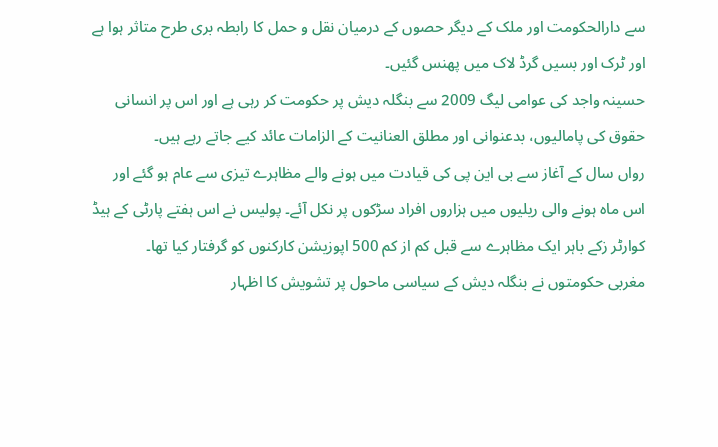سے دارالحکومت اور ملک کے دیگر حصوں کے درمیان نقل و حمل کا رابطہ بری طرح متاثر ہوا ہے اور ٹرک اور بسیں گرڈ لاک میں پھنس گئیں۔
حسینہ واجد کی عوامی لیگ 2009 سے بنگلہ دیش پر حکومت کر رہی ہے اور اس پر انسانی حقوق کی پامالیوں، بدعنوانی اور مطلق العنانیت کے الزامات عائد کیے جاتے رہے ہیں۔
رواں سال کے آغاز سے بی این پی کی قیادت میں ہونے والے مظاہرے تیزی سے عام ہو گئے اور اس ماہ ہونے والی ریلیوں میں ہزاروں افراد سڑکوں پر نکل آئے۔ پولیس نے اس ہفتے پارٹی کے ہیڈ کوارٹر زکے باہر ایک مظاہرے سے قبل کم از کم 500 اپوزیشن کارکنوں کو گرفتار کیا تھا۔
مغربی حکومتوں نے بنگلہ دیش کے سیاسی ماحول پر تشویش کا اظہار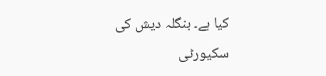کیا ہے۔ بنگلہ دیش کی سکیورٹی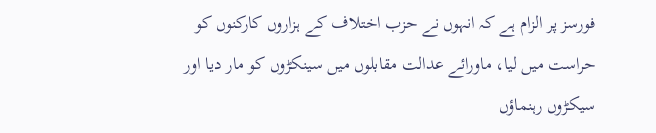فورسز پر الزام ہے کہ انہوں نے حزب اختلاف کے ہزاروں کارکنوں کو حراست میں لیا، ماورائے عدالت مقابلوں میں سینکڑوں کو مار دیا اور سیکڑوں رہنماؤں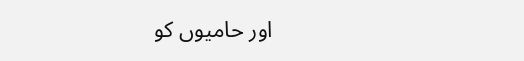اور حامیوں کو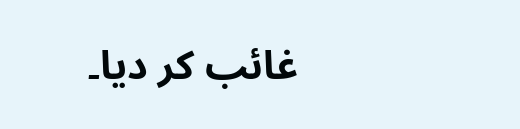غائب کر دیا۔